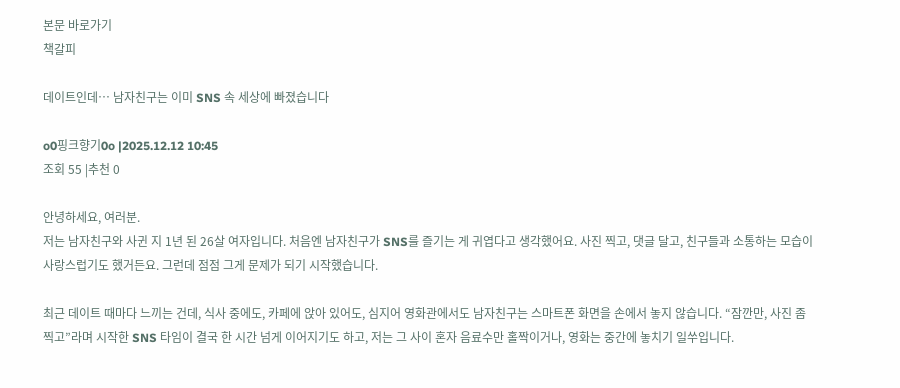본문 바로가기
책갈피

데이트인데… 남자친구는 이미 SNS 속 세상에 빠졌습니다

o0핑크향기0o |2025.12.12 10:45
조회 55 |추천 0

안녕하세요, 여러분.
저는 남자친구와 사귄 지 1년 된 26살 여자입니다. 처음엔 남자친구가 SNS를 즐기는 게 귀엽다고 생각했어요. 사진 찍고, 댓글 달고, 친구들과 소통하는 모습이 사랑스럽기도 했거든요. 그런데 점점 그게 문제가 되기 시작했습니다.

최근 데이트 때마다 느끼는 건데, 식사 중에도, 카페에 앉아 있어도, 심지어 영화관에서도 남자친구는 스마트폰 화면을 손에서 놓지 않습니다. “잠깐만, 사진 좀 찍고”라며 시작한 SNS 타임이 결국 한 시간 넘게 이어지기도 하고, 저는 그 사이 혼자 음료수만 홀짝이거나, 영화는 중간에 놓치기 일쑤입니다.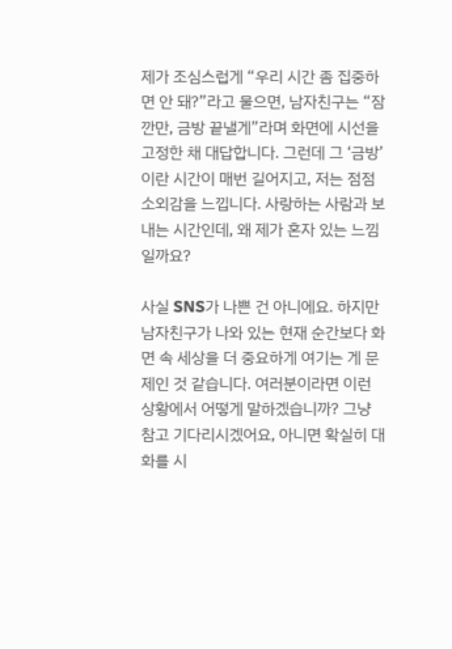제가 조심스럽게 “우리 시간 좀 집중하면 안 돼?”라고 물으면, 남자친구는 “잠깐만, 금방 끝낼게”라며 화면에 시선을 고정한 채 대답합니다. 그런데 그 ‘금방’이란 시간이 매번 길어지고, 저는 점점 소외감을 느낍니다. 사랑하는 사람과 보내는 시간인데, 왜 제가 혼자 있는 느낌일까요?

사실 SNS가 나쁜 건 아니에요. 하지만 남자친구가 나와 있는 현재 순간보다 화면 속 세상을 더 중요하게 여기는 게 문제인 것 같습니다. 여러분이라면 이런 상황에서 어떻게 말하겠습니까? 그냥 참고 기다리시겠어요, 아니면 확실히 대화를 시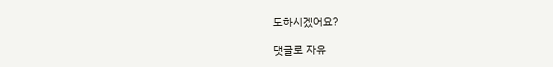도하시겠어요?

댓글로 자유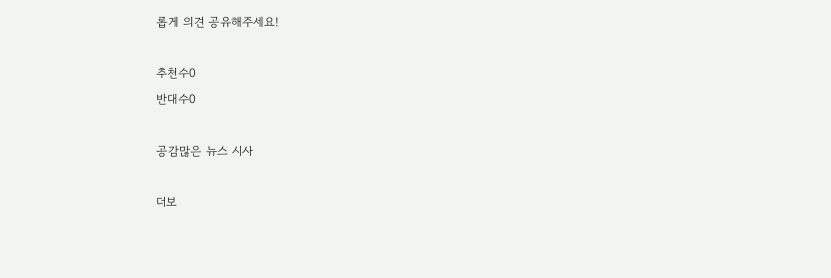롭게 의견 공유해주세요!

추천수0
반대수0

공감많은 뉴스 시사

더보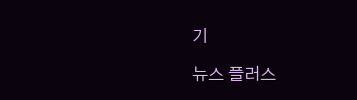기

뉴스 플러스